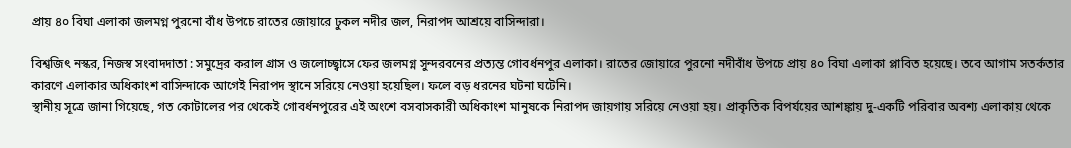প্রায় ৪০ বিঘা এলাকা জলমগ্ন পুরনো বাঁধ উপচে রাতের জোয়ারে ঢুকল নদীর জল, নিরাপদ আশ্রয়ে বাসিন্দারা।

বিশ্বজিৎ নস্কর, নিজস্ব সংবাদদাতা : সমুদ্রের করাল গ্রাস ও জলোচ্ছ্বাসে ফের জলমগ্ন সুন্দরবনের প্রত্যন্ত গোবর্ধনপুর এলাকা। রাতের জোয়ারে পুরনো নদীবাঁধ উপচে প্রায় ৪০ বিঘা এলাকা প্লাবিত হয়েছে। তবে আগাম সতর্কতার কারণে এলাকার অধিকাংশ বাসিন্দাকে আগেই নিরাপদ স্থানে সরিয়ে নেওয়া হয়েছিল। ফলে বড় ধরনের ঘটনা ঘটেনি।
স্থানীয় সূত্রে জানা গিয়েছে, গত কোটালের পর থেকেই গোবর্ধনপুরের এই অংশে বসবাসকারী অধিকাংশ মানুষকে নিরাপদ জায়গায় সরিয়ে নেওয়া হয়। প্রাকৃতিক বিপর্যয়ের আশঙ্কায় দু-একটি পরিবার অবশ্য এলাকায় থেকে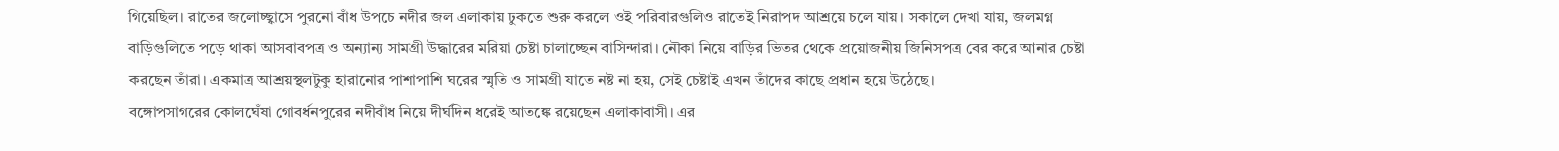গিয়েছিল। রাতের জলোচ্ছ্বাসে পুরনো বাঁধ উপচে নদীর জল এলাকায় ঢুকতে শুরু করলে ওই পরিবারগুলিও রাতেই নিরাপদ আশ্রয়ে চলে যায়। সকালে দেখা যায়, জলমগ্ন বাড়িগুলিতে পড়ে থাকা আসবাবপত্র ও অন্যান্য সামগ্রী উদ্ধারের মরিয়া চেষ্টা চালাচ্ছেন বাসিন্দারা। নৌকা নিয়ে বাড়ির ভিতর থেকে প্রয়োজনীয় জিনিসপত্র বের করে আনার চেষ্টা করছেন তাঁরা। একমাত্র আশ্রয়স্থলটুকু হারানোর পাশাপাশি ঘরের স্মৃতি ও সামগ্রী যাতে নষ্ট না হয়, সেই চেষ্টাই এখন তাঁদের কাছে প্রধান হয়ে উঠেছে।
বঙ্গোপসাগরের কোলঘেঁষা গোবর্ধনপুরের নদীবাঁধ নিয়ে দীর্ঘদিন ধরেই আতঙ্কে রয়েছেন এলাকাবাসী। এর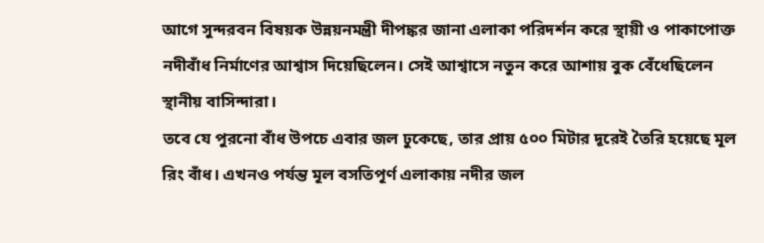আগে সুন্দরবন বিষয়ক উন্নয়নমন্ত্রী দীপঙ্কর জানা এলাকা পরিদর্শন করে স্থায়ী ও পাকাপোক্ত নদীবাঁধ নির্মাণের আশ্বাস দিয়েছিলেন। সেই আশ্বাসে নতুন করে আশায় বুক বেঁধেছিলেন স্থানীয় বাসিন্দারা।
তবে যে পুরনো বাঁধ উপচে এবার জল ঢুকেছে, তার প্রায় ৫০০ মিটার দূরেই তৈরি হয়েছে মূল রিং বাঁধ। এখনও পর্যন্ত মূল বসতিপূর্ণ এলাকায় নদীর জল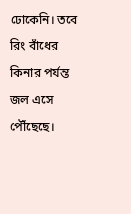ঢোকেনি। তবে রিং বাঁধের কিনার পর্যন্ত জল এসে পৌঁছেছে।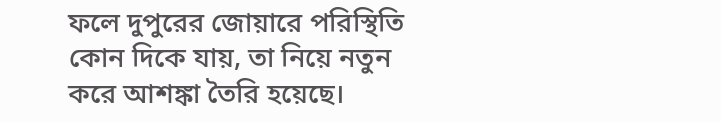ফলে দুপুরের জোয়ারে পরিস্থিতি কোন দিকে যায়, তা নিয়ে নতুন করে আশঙ্কা তৈরি হয়েছে।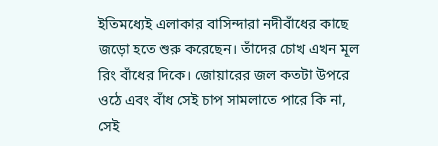ইতিমধ্যেই এলাকার বাসিন্দারা নদীবাঁধের কাছে জড়ো হতে শুরু করেছেন। তাঁদের চোখ এখন মূল রিং বাঁধের দিকে। জোয়ারের জল কতটা উপরে ওঠে এবং বাঁধ সেই চাপ সামলাতে পারে কি না, সেই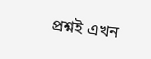প্রশ্নই এখন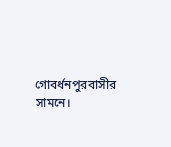গোবর্ধনপুরবাসীর সামনে।